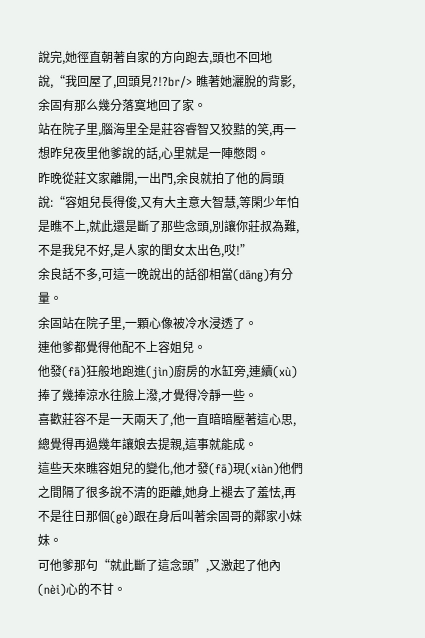說完,她徑直朝著自家的方向跑去,頭也不回地說,“我回屋了,回頭見?!?br/> 瞧著她灑脫的背影,余固有那么幾分落寞地回了家。
站在院子里,腦海里全是莊容睿智又狡黠的笑,再一想昨兒夜里他爹說的話,心里就是一陣憋悶。
昨晚從莊文家離開,一出門,余良就拍了他的肩頭說:“容姐兒長得俊,又有大主意大智慧,等閑少年怕是瞧不上,就此還是斷了那些念頭,別讓你莊叔為難,不是我兒不好,是人家的閨女太出色,哎!”
余良話不多,可這一晚說出的話卻相當(dāng)有分量。
余固站在院子里,一顆心像被冷水浸透了。
連他爹都覺得他配不上容姐兒。
他發(fā)狂般地跑進(jìn)廚房的水缸旁,連續(xù)捧了幾捧涼水往臉上潑,才覺得冷靜一些。
喜歡莊容不是一天兩天了,他一直暗暗壓著這心思,總覺得再過幾年讓娘去提親,這事就能成。
這些天來瞧容姐兒的變化,他才發(fā)現(xiàn)他們之間隔了很多說不清的距離,她身上褪去了羞怯,再不是往日那個(gè)跟在身后叫著余固哥的鄰家小妹妹。
可他爹那句“就此斷了這念頭”,又激起了他內(nèi)心的不甘。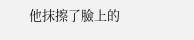他抹擦了臉上的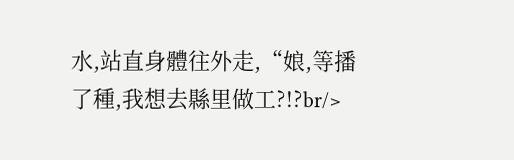水,站直身體往外走,“娘,等播了種,我想去縣里做工?!?br/>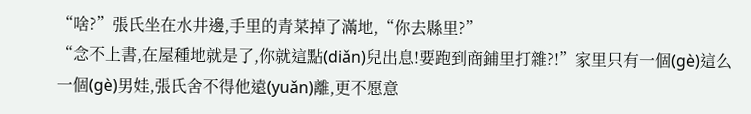“啥?”張氏坐在水井邊,手里的青菜掉了滿地,“你去縣里?”
“念不上書,在屋種地就是了,你就這點(diǎn)兒出息!要跑到商鋪里打雜?!”家里只有一個(gè)這么一個(gè)男娃,張氏舍不得他遠(yuǎn)離,更不愿意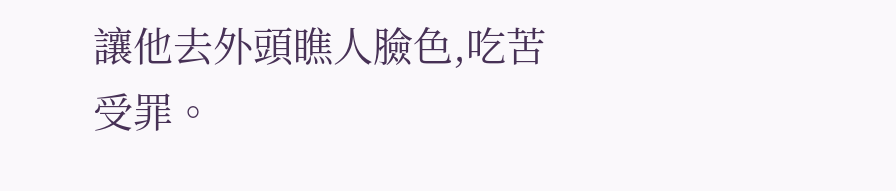讓他去外頭瞧人臉色,吃苦受罪。